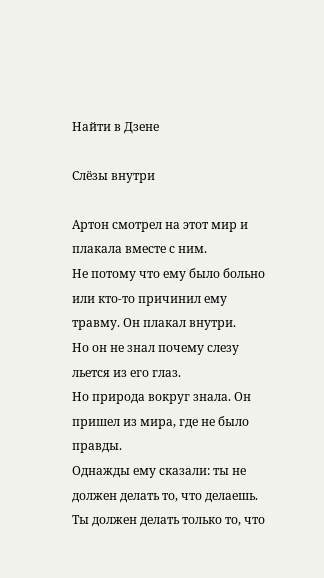Найти в Дзене

Слёзы внутри

Артон смотрел на этот мир и плакала вместе с ним.
Не потому что ему было больно или кто-то причинил ему травму. Он плакал внутри.
Но он не знал почему слезу льется из его глаз.
Но природа вокруг знала. Он пришел из мира, где не было правды.
Однажды ему сказали: ты не должен делать то, что делаешь. Ты должен делать только то, что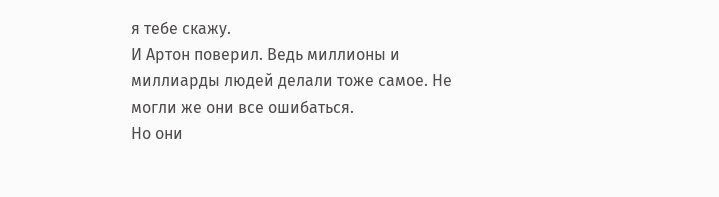я тебе скажу.
И Артон поверил. Ведь миллионы и миллиарды людей делали тоже самое. Не могли же они все ошибаться.
Но они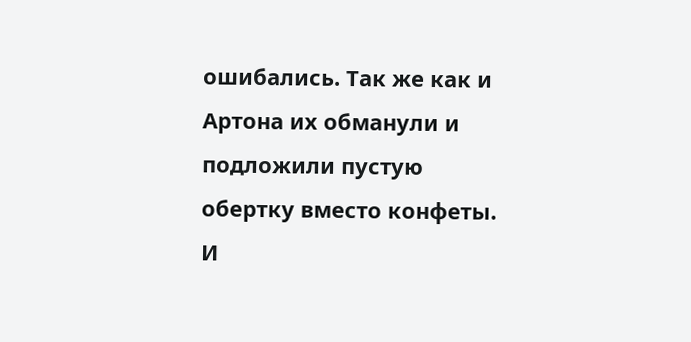ошибались. Так же как и Артона их обманули и подложили пустую обертку вместо конфеты. И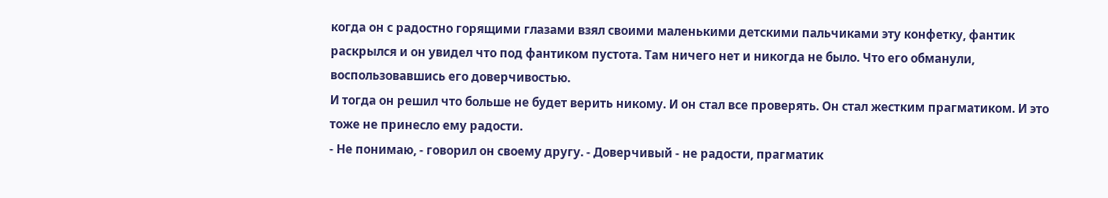когда он с радостно горящими глазами взял своими маленькими детскими пальчиками эту конфетку, фантик раскрылся и он увидел что под фантиком пустота. Там ничего нет и никогда не было. Что его обманули, воспользовавшись его доверчивостью.
И тогда он решил что больше не будет верить никому. И он стал все проверять. Он стал жестким прагматиком. И это тоже не принесло ему радости.
- Не понимаю, - говорил он своему другу. - Доверчивый - не радости, прагматик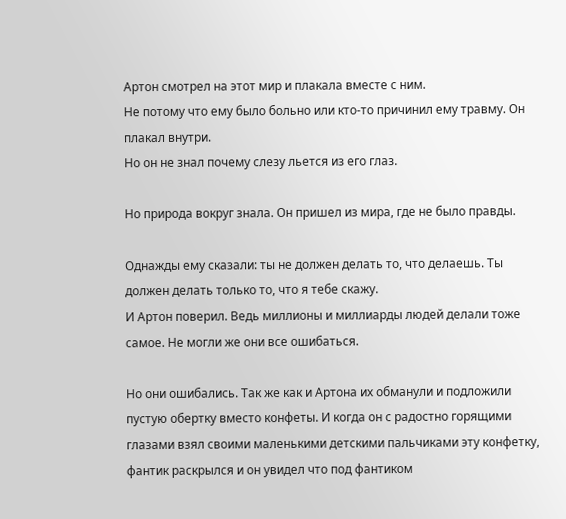Артон смотрел на этот мир и плакала вместе с ним.
Не потому что ему было больно или кто-то причинил ему травму. Он плакал внутри.
Но он не знал почему слезу льется из его глаз.

Но природа вокруг знала. Он пришел из мира, где не было правды.

Однажды ему сказали: ты не должен делать то, что делаешь. Ты должен делать только то, что я тебе скажу.
И Артон поверил. Ведь миллионы и миллиарды людей делали тоже самое. Не могли же они все ошибаться.

Но они ошибались. Так же как и Артона их обманули и подложили пустую обертку вместо конфеты. И когда он с радостно горящими глазами взял своими маленькими детскими пальчиками эту конфетку, фантик раскрылся и он увидел что под фантиком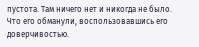пустота. Там ничего нет и никогда не было. Что его обманули, воспользовавшись его доверчивостью.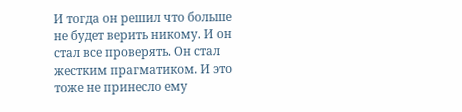И тогда он решил что больше не будет верить никому. И он стал все проверять. Он стал жестким прагматиком. И это тоже не принесло ему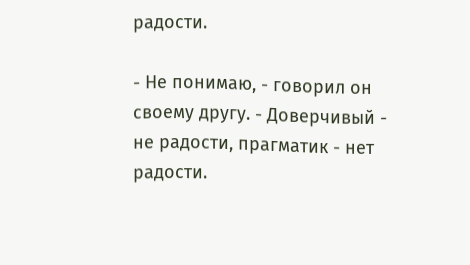радости.

- Не понимаю, - говорил он своему другу. - Доверчивый - не радости, прагматик - нет радости.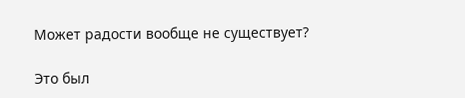Может радости вообще не существует?

Это был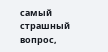самый страшный вопрос,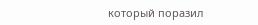который поразил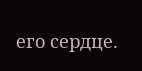его сердце.